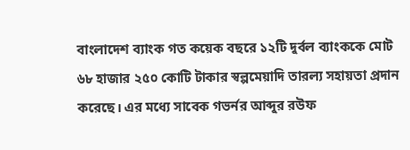বাংলাদেশ ব্যাংক গত কয়েক বছরে ১২টি দুর্বল ব্যাংককে মোট ৬৮ হাজার ২৫০ কোটি টাকার স্বল্পমেয়াদি তারল্য সহায়তা প্রদান করেছে। এর মধ্যে সাবেক গভর্নর আব্দুর রউফ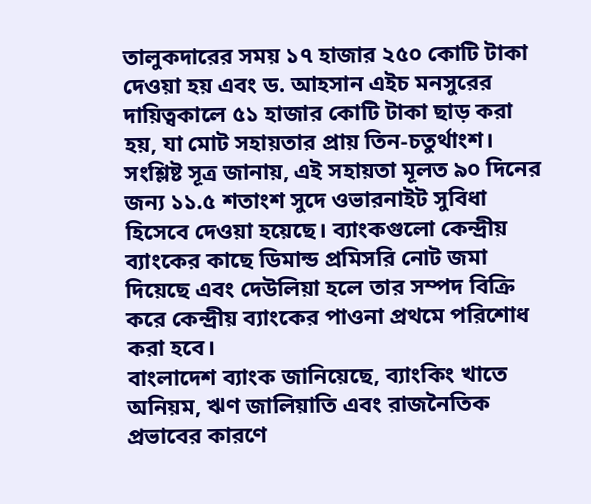তালুকদারের সময় ১৭ হাজার ২৫০ কোটি টাকা দেওয়া হয় এবং ড. আহসান এইচ মনসুরের দায়িত্বকালে ৫১ হাজার কোটি টাকা ছাড় করা হয়, যা মোট সহায়তার প্রায় তিন-চতুর্থাংশ।
সংশ্লিষ্ট সূত্র জানায়, এই সহায়তা মূলত ৯০ দিনের জন্য ১১.৫ শতাংশ সুদে ওভারনাইট সুবিধা হিসেবে দেওয়া হয়েছে। ব্যাংকগুলো কেন্দ্রীয় ব্যাংকের কাছে ডিমান্ড প্রমিসরি নোট জমা দিয়েছে এবং দেউলিয়া হলে তার সম্পদ বিক্রি করে কেন্দ্রীয় ব্যাংকের পাওনা প্রথমে পরিশোধ করা হবে।
বাংলাদেশ ব্যাংক জানিয়েছে, ব্যাংকিং খাতে অনিয়ম, ঋণ জালিয়াতি এবং রাজনৈতিক প্রভাবের কারণে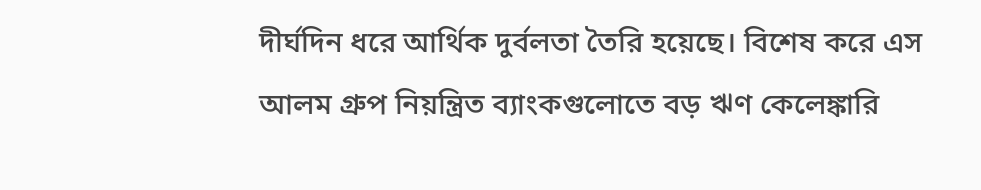দীর্ঘদিন ধরে আর্থিক দুর্বলতা তৈরি হয়েছে। বিশেষ করে এস আলম গ্রুপ নিয়ন্ত্রিত ব্যাংকগুলোতে বড় ঋণ কেলেঙ্কারি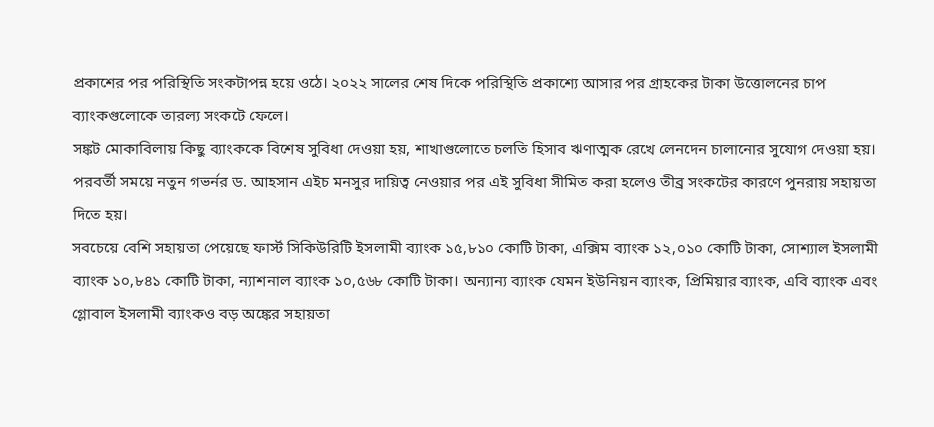প্রকাশের পর পরিস্থিতি সংকটাপন্ন হয়ে ওঠে। ২০২২ সালের শেষ দিকে পরিস্থিতি প্রকাশ্যে আসার পর গ্রাহকের টাকা উত্তোলনের চাপ ব্যাংকগুলোকে তারল্য সংকটে ফেলে।
সঙ্কট মোকাবিলায় কিছু ব্যাংককে বিশেষ সুবিধা দেওয়া হয়, শাখাগুলোতে চলতি হিসাব ঋণাত্মক রেখে লেনদেন চালানোর সুযোগ দেওয়া হয়। পরবর্তী সময়ে নতুন গভর্নর ড. আহসান এইচ মনসুর দায়িত্ব নেওয়ার পর এই সুবিধা সীমিত করা হলেও তীব্র সংকটের কারণে পুনরায় সহায়তা দিতে হয়।
সবচেয়ে বেশি সহায়তা পেয়েছে ফার্স্ট সিকিউরিটি ইসলামী ব্যাংক ১৫,৮১০ কোটি টাকা, এক্সিম ব্যাংক ১২,০১০ কোটি টাকা, সোশ্যাল ইসলামী ব্যাংক ১০,৮৪১ কোটি টাকা, ন্যাশনাল ব্যাংক ১০,৫৬৮ কোটি টাকা। অন্যান্য ব্যাংক যেমন ইউনিয়ন ব্যাংক, প্রিমিয়ার ব্যাংক, এবি ব্যাংক এবং গ্লোবাল ইসলামী ব্যাংকও বড় অঙ্কের সহায়তা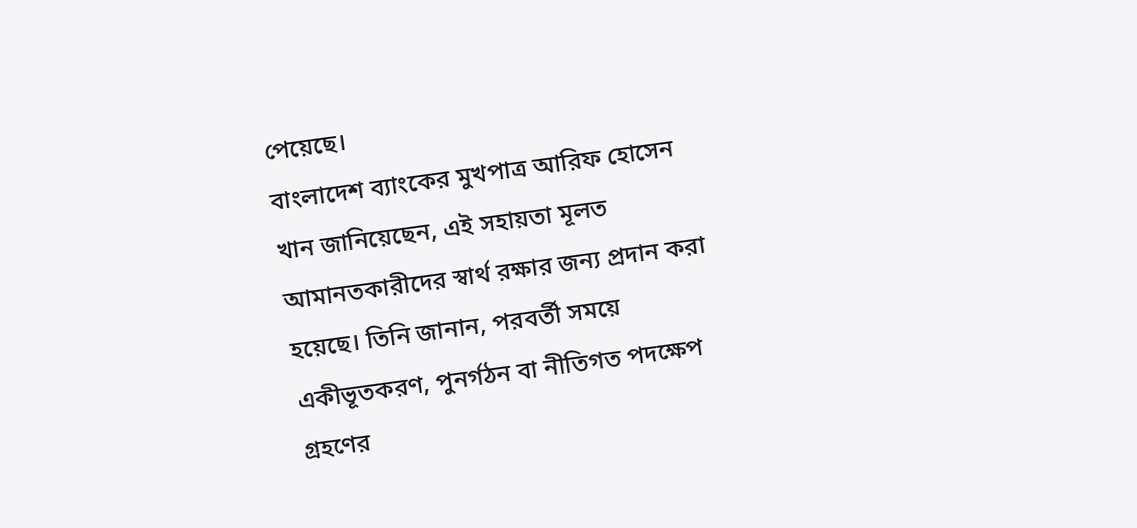পেয়েছে।
বাংলাদেশ ব্যাংকের মুখপাত্র আরিফ হোসেন খান জানিয়েছেন, এই সহায়তা মূলত আমানতকারীদের স্বার্থ রক্ষার জন্য প্রদান করা হয়েছে। তিনি জানান, পরবর্তী সময়ে একীভূতকরণ, পুনর্গঠন বা নীতিগত পদক্ষেপ গ্রহণের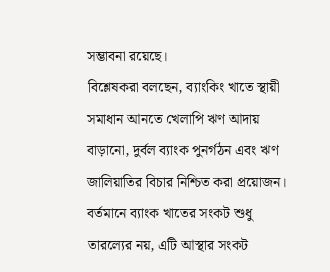সম্ভাবনা রয়েছে।
বিশ্লেষকরা বলছেন, ব্যাংকিং খাতে স্থায়ী সমাধান আনতে খেলাপি ঋণ আদায় বাড়ানো, দুর্বল ব্যাংক পুনর্গঠন এবং ঋণ জালিয়াতির বিচার নিশ্চিত করা প্রয়োজন। বর্তমানে ব্যাংক খাতের সংকট শুধু তারল্যের নয়, এটি আস্থার সংকট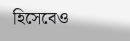হিসেবেও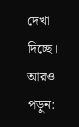দেখা দিচ্ছে।
আরও পড়ুন: